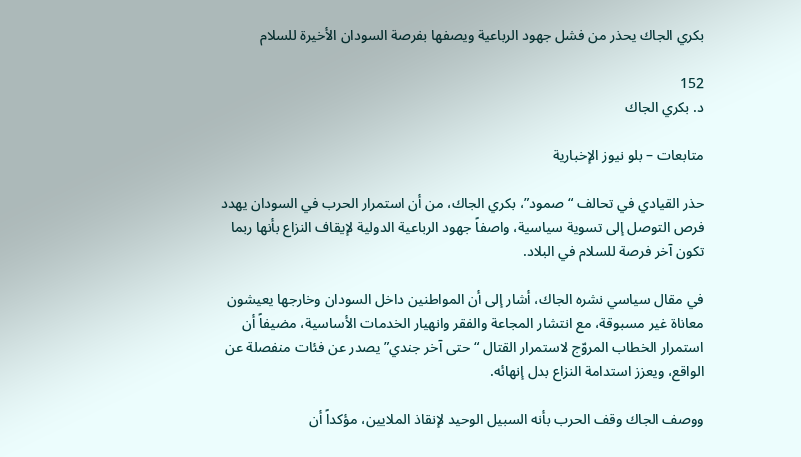بكري الجاك يحذر من فشل جهود الرباعية ويصفها بفرصة السودان الأخيرة للسلام

152
د. بكري الجاك

متابعات – بلو نيوز الإخبارية

حذر القيادي في تحالف “صمود”، بكري الجاك، من أن استمرار الحرب في السودان يهدد فرص التوصل إلى تسوية سياسية، واصفاً جهود الرباعية الدولية لإيقاف النزاع بأنها ربما تكون آخر فرصة للسلام في البلاد.

في مقال سياسي نشره الجاك، أشار إلى أن المواطنين داخل السودان وخارجها يعيشون معاناة غير مسبوقة، مع انتشار المجاعة والفقر وانهيار الخدمات الأساسية، مضيفاً أن استمرار الخطاب المروّج لاستمرار القتال “حتى آخر جندي” يصدر عن فئات منفصلة عن الواقع، ويعزز استدامة النزاع بدل إنهائه.

ووصف الجاك وقف الحرب بأنه السبيل الوحيد لإنقاذ الملايين، مؤكداً أن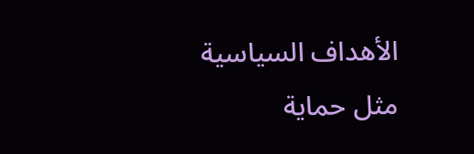الأهداف السياسية مثل حماية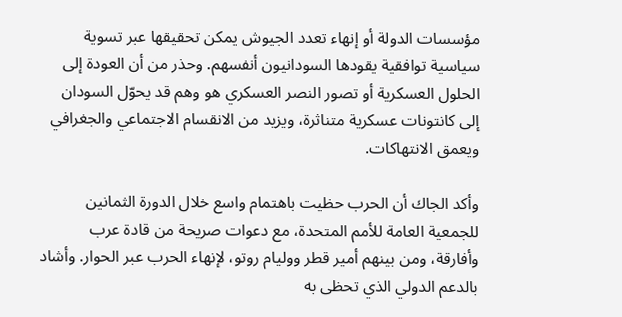مؤسسات الدولة أو إنهاء تعدد الجيوش يمكن تحقيقها عبر تسوية سياسية توافقية يقودها السودانيون أنفسهم. وحذر من أن العودة إلى الحلول العسكرية أو تصور النصر العسكري هو وهم قد يحوّل السودان إلى كانتونات عسكرية متناثرة، ويزيد من الانقسام الاجتماعي والجغرافي ويعمق الانتهاكات.

وأكد الجاك أن الحرب حظيت باهتمام واسع خلال الدورة الثمانين للجمعية العامة للأمم المتحدة، مع دعوات صريحة من قادة عرب وأفارقة، ومن بينهم أمير قطر ووليام روتو، لإنهاء الحرب عبر الحوار. وأشاد بالدعم الدولي الذي تحظى به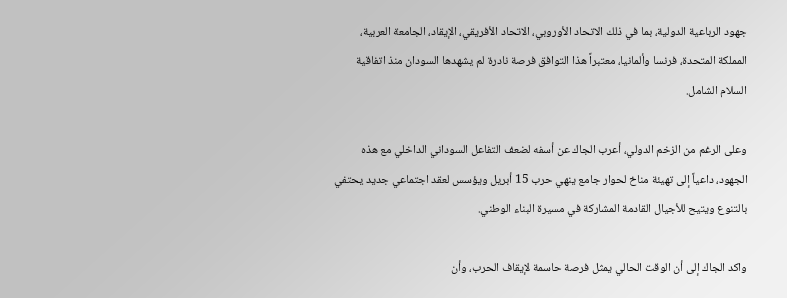جهود الرباعية الدولية، بما في ذلك الاتحاد الأوروبي، الاتحاد الأفريقي، الإيقاد، الجامعة العربية، المملكة المتحدة، فرنسا وألمانيا، معتبراً هذا التوافق فرصة نادرة لم يشهدها السودان منذ اتفاقية السلام الشامل.

وعلى الرغم من الزخم الدولي، أعرب الجاك عن أسفه لضعف التفاعل السوداني الداخلي مع هذه الجهود، داعياً إلى تهيئة مناخ لحوار جامع ينهي حرب 15 أبريل ويؤسس لعقد اجتماعي جديد يحتفي بالتنوع ويتيح للأجيال القادمة المشاركة في مسيرة البناء الوطني.

واكد الجاك إلى أن الوقت الحالي يمثل فرصة حاسمة لإيقاف الحرب، وأن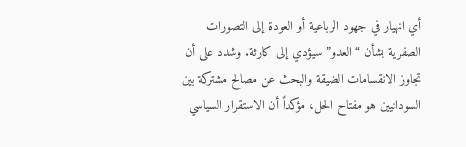أي انهيار في جهود الرباعية أو العودة إلى التصورات الصفرية بشأن “العدو” سيؤدي إلى كارثة. وشدد على أن تجاوز الانقسامات الضيقة والبحث عن مصالح مشتركة بين السودانيين هو مفتاح الحل، مؤكداً أن الاستقرار السياسي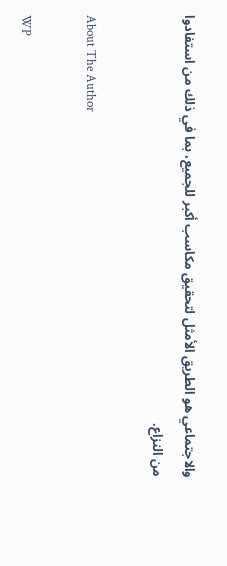والاجتماعي هو الطريق الأمثل لتحقيق مكاسب أكبر للجميع، بما في ذلك من استفادوا من النزاع.

About The Author

WP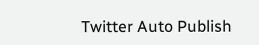Twitter Auto Publish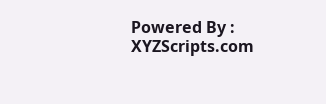Powered By : XYZScripts.com